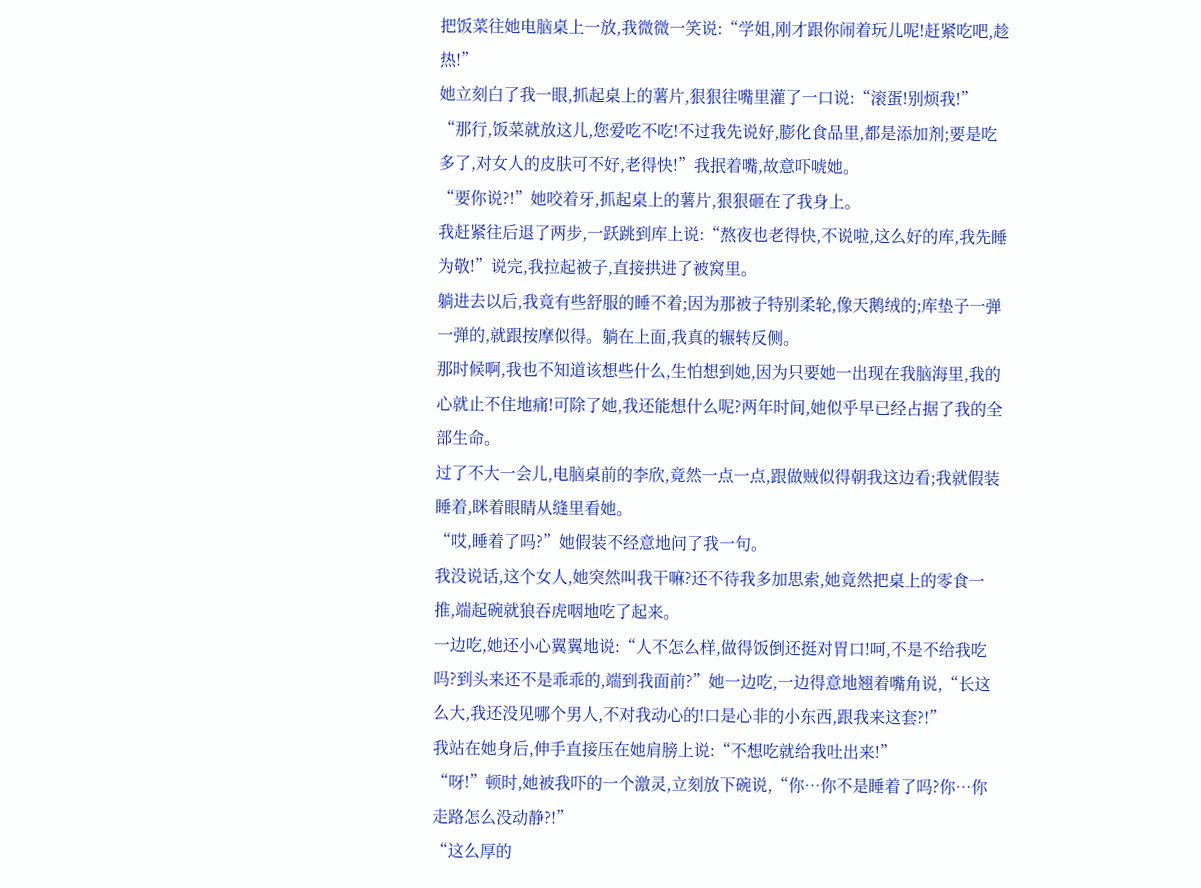把饭菜往她电脑桌上一放,我微微一笑说:“学姐,刚才跟你闹着玩儿呢!赶紧吃吧,趁热!”
她立刻白了我一眼,抓起桌上的薯片,狠狠往嘴里灌了一口说:“滚蛋!别烦我!”
“那行,饭菜就放这儿,您爱吃不吃!不过我先说好,膨化食品里,都是添加剂;要是吃多了,对女人的皮肤可不好,老得快!”我抿着嘴,故意吓唬她。
“要你说?!”她咬着牙,抓起桌上的薯片,狠狠砸在了我身上。
我赶紧往后退了两步,一跃跳到库上说:“熬夜也老得快,不说啦,这么好的库,我先睡为敬!”说完,我拉起被子,直接拱进了被窝里。
躺进去以后,我竟有些舒服的睡不着;因为那被子特别柔轮,像天鹅绒的;库垫子一弹一弹的,就跟按摩似得。躺在上面,我真的辗转反侧。
那时候啊,我也不知道该想些什么,生怕想到她,因为只要她一出现在我脑海里,我的心就止不住地痛!可除了她,我还能想什么呢?两年时间,她似乎早已经占据了我的全部生命。
过了不大一会儿,电脑桌前的李欣,竟然一点一点,跟做贼似得朝我这边看;我就假装睡着,眯着眼睛从缝里看她。
“哎,睡着了吗?”她假装不经意地问了我一句。
我没说话,这个女人,她突然叫我干嘛?还不待我多加思索,她竟然把桌上的零食一推,端起碗就狼吞虎咽地吃了起来。
一边吃,她还小心翼翼地说:“人不怎么样,做得饭倒还挺对胃口!呵,不是不给我吃吗?到头来还不是乖乖的,端到我面前?”她一边吃,一边得意地翘着嘴角说,“长这么大,我还没见哪个男人,不对我动心的!口是心非的小东西,跟我来这套?!”
我站在她身后,伸手直接压在她肩膀上说:“不想吃就给我吐出来!”
“呀!”顿时,她被我吓的一个激灵,立刻放下碗说,“你…你不是睡着了吗?你…你走路怎么没动静?!”
“这么厚的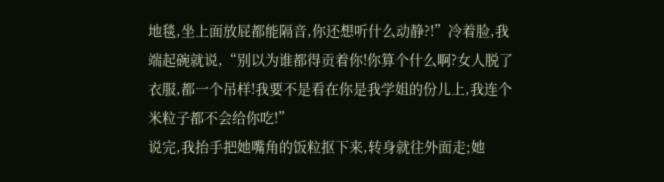地毯,坐上面放屁都能隔音,你还想听什么动静?!”冷着脸,我端起碗就说,“别以为谁都得贡着你!你算个什么啊?女人脱了衣服,都一个吊样!我要不是看在你是我学姐的份儿上,我连个米粒子都不会给你吃!”
说完,我抬手把她嘴角的饭粒抠下来,转身就往外面走;她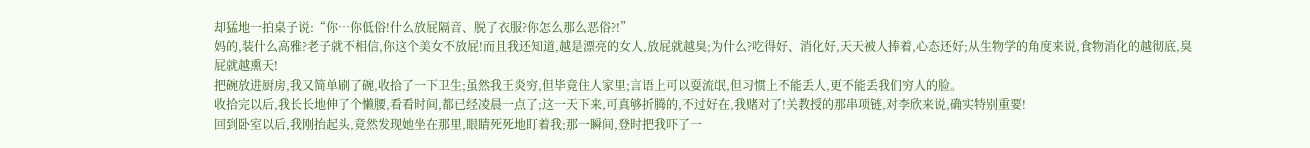却猛地一拍桌子说:“你…你低俗!什么放屁隔音、脱了衣服?你怎么那么恶俗?!”
妈的,装什么高雅?老子就不相信,你这个美女不放屁!而且我还知道,越是漂亮的女人,放屁就越臭;为什么?吃得好、消化好,天天被人捧着,心态还好;从生物学的角度来说,食物消化的越彻底,臭屁就越熏天!
把碗放进厨房,我又简单刷了碗,收拾了一下卫生;虽然我王炎穷,但毕竟住人家里;言语上可以耍流氓,但习惯上不能丢人,更不能丢我们穷人的脸。
收拾完以后,我长长地伸了个懒腰,看看时间,都已经凌晨一点了;这一天下来,可真够折腾的,不过好在,我赌对了!关教授的那串项链,对李欣来说,确实特别重要!
回到卧室以后,我刚抬起头,竟然发现她坐在那里,眼睛死死地盯着我;那一瞬间,登时把我吓了一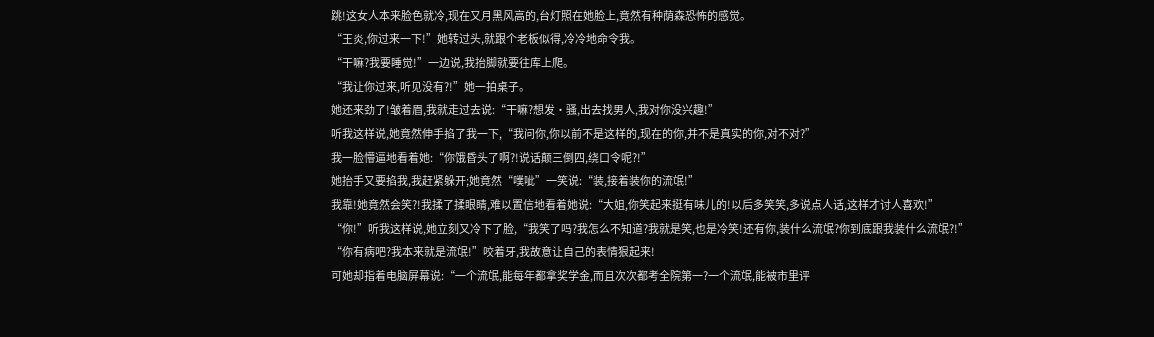跳!这女人本来脸色就冷,现在又月黑风高的,台灯照在她脸上,竟然有种荫森恐怖的感觉。
“王炎,你过来一下!”她转过头,就跟个老板似得,冷冷地命令我。
“干嘛?我要睡觉!”一边说,我抬脚就要往库上爬。
“我让你过来,听见没有?!”她一拍桌子。
她还来劲了!皱着眉,我就走过去说:“干嘛?想发·骚,出去找男人,我对你没兴趣!”
听我这样说,她竟然伸手掐了我一下,“我问你,你以前不是这样的,现在的你,并不是真实的你,对不对?”
我一脸懵逼地看着她:“你饿昏头了啊?!说话颠三倒四,绕口令呢?!”
她抬手又要掐我,我赶紧躲开;她竟然“噗呲”一笑说:“装,接着装你的流氓!”
我靠!她竟然会笑?!我揉了揉眼睛,难以置信地看着她说:“大姐,你笑起来挺有味儿的!以后多笑笑,多说点人话,这样才讨人喜欢!”
“你!”听我这样说,她立刻又冷下了脸,“我笑了吗?我怎么不知道?我就是笑,也是冷笑!还有你,装什么流氓?你到底跟我装什么流氓?!”
“你有病吧?我本来就是流氓!”咬着牙,我故意让自己的表情狠起来!
可她却指着电脑屏幕说:“一个流氓,能每年都拿奖学金,而且次次都考全院第一?一个流氓,能被市里评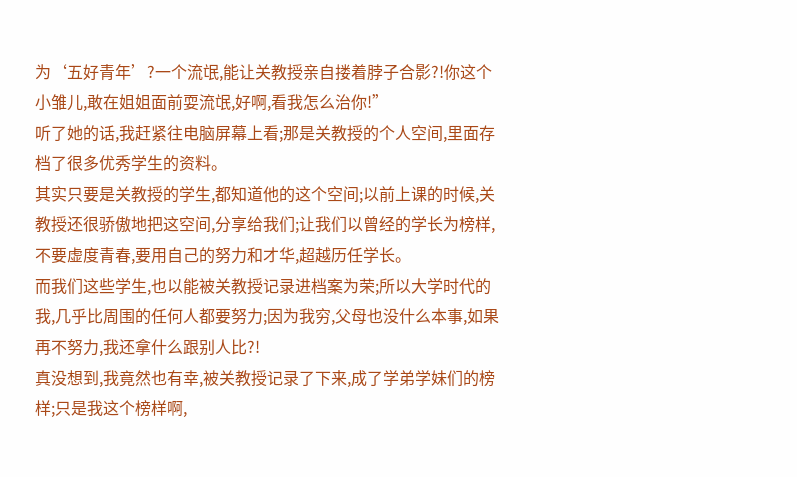为‘五好青年’?一个流氓,能让关教授亲自搂着脖子合影?!你这个小雏儿,敢在姐姐面前耍流氓,好啊,看我怎么治你!”
听了她的话,我赶紧往电脑屏幕上看;那是关教授的个人空间,里面存档了很多优秀学生的资料。
其实只要是关教授的学生,都知道他的这个空间;以前上课的时候,关教授还很骄傲地把这空间,分享给我们;让我们以曾经的学长为榜样,不要虚度青春,要用自己的努力和才华,超越历任学长。
而我们这些学生,也以能被关教授记录进档案为荣;所以大学时代的我,几乎比周围的任何人都要努力;因为我穷,父母也没什么本事,如果再不努力,我还拿什么跟别人比?!
真没想到,我竟然也有幸,被关教授记录了下来,成了学弟学妹们的榜样;只是我这个榜样啊,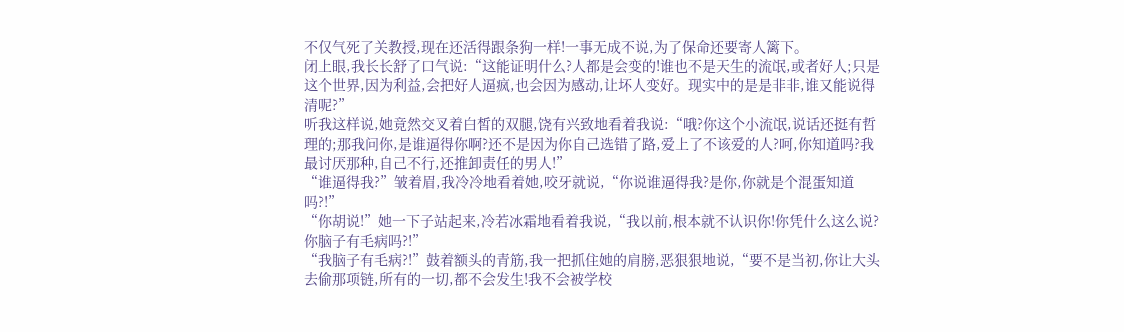不仅气死了关教授,现在还活得跟条狗一样!一事无成不说,为了保命还要寄人篱下。
闭上眼,我长长舒了口气说:“这能证明什么?人都是会变的!谁也不是天生的流氓,或者好人;只是这个世界,因为利益,会把好人逼疯,也会因为感动,让坏人变好。现实中的是是非非,谁又能说得清呢?”
听我这样说,她竟然交叉着白皙的双腿,饶有兴致地看着我说:“哦?你这个小流氓,说话还挺有哲理的;那我问你,是谁逼得你啊?还不是因为你自己选错了路,爱上了不该爱的人?呵,你知道吗?我最讨厌那种,自己不行,还推卸责任的男人!”
“谁逼得我?”皱着眉,我冷冷地看着她,咬牙就说,“你说谁逼得我?是你,你就是个混蛋知道吗?!”
“你胡说!”她一下子站起来,冷若冰霜地看着我说,“我以前,根本就不认识你!你凭什么这么说?你脑子有毛病吗?!”
“我脑子有毛病?!”鼓着额头的青筋,我一把抓住她的肩膀,恶狠狠地说,“要不是当初,你让大头去偷那项链,所有的一切,都不会发生!我不会被学校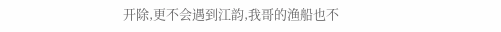开除,更不会遇到江韵,我哥的渔船也不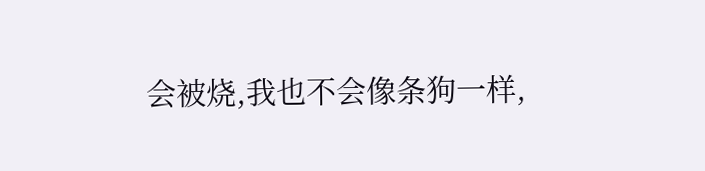会被烧,我也不会像条狗一样,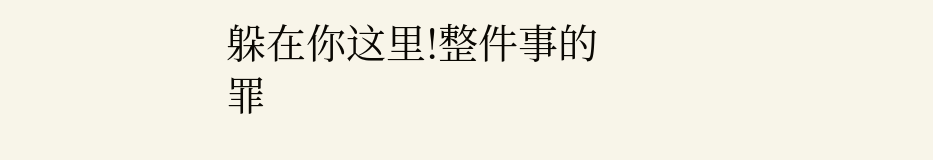躲在你这里!整件事的罪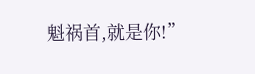魁祸首,就是你!”